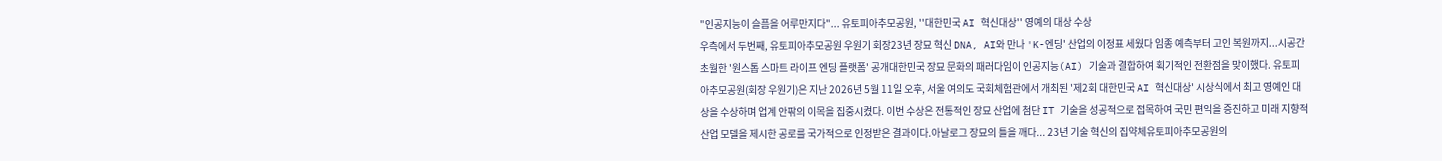"인공지능이 슬픔을 어루만지다"... 유토피아추모공원, ''대한민국 AI 혁신대상'' 영예의 대상 수상
우측에서 두번째, 유토피아추모공원 우원기 회장23년 장묘 혁신 DNA, AI와 만나 'K-엔딩' 산업의 이정표 세웠다 임종 예측부터 고인 복원까지...시공간 초월한 '원스톱 스마트 라이프 엔딩 플랫폼' 공개대한민국 장묘 문화의 패러다임이 인공지능(AI) 기술과 결합하여 획기적인 전환점을 맞이했다. 유토피아추모공원(회장 우원기)은 지난 2026년 5월 11일 오후, 서울 여의도 국회체험관에서 개최된 '제2회 대한민국 AI 혁신대상' 시상식에서 최고 영예인 대상을 수상하며 업계 안팎의 이목을 집중시켰다. 이번 수상은 전통적인 장묘 산업에 첨단 IT 기술을 성공적으로 접목하여 국민 편익을 증진하고 미래 지향적 산업 모델을 제시한 공로를 국가적으로 인정받은 결과이다.아날로그 장묘의 틀을 깨다... 23년 기술 혁신의 집약체유토피아추모공원의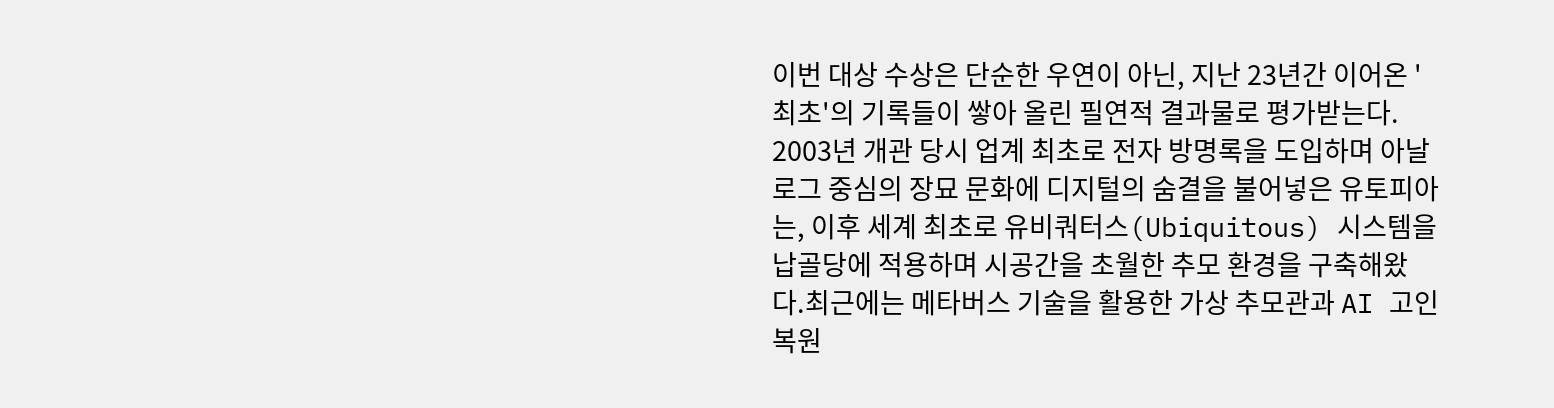이번 대상 수상은 단순한 우연이 아닌, 지난 23년간 이어온 '최초'의 기록들이 쌓아 올린 필연적 결과물로 평가받는다. 2003년 개관 당시 업계 최초로 전자 방명록을 도입하며 아날로그 중심의 장묘 문화에 디지털의 숨결을 불어넣은 유토피아는, 이후 세계 최초로 유비쿼터스(Ubiquitous) 시스템을 납골당에 적용하며 시공간을 초월한 추모 환경을 구축해왔다.최근에는 메타버스 기술을 활용한 가상 추모관과 AI 고인 복원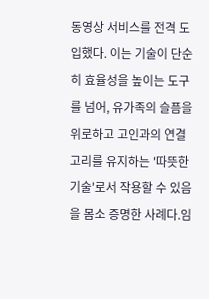동영상 서비스를 전격 도입했다. 이는 기술이 단순히 효율성을 높이는 도구를 넘어, 유가족의 슬픔을 위로하고 고인과의 연결 고리를 유지하는 '따뜻한 기술'로서 작용할 수 있음을 몸소 증명한 사례다.임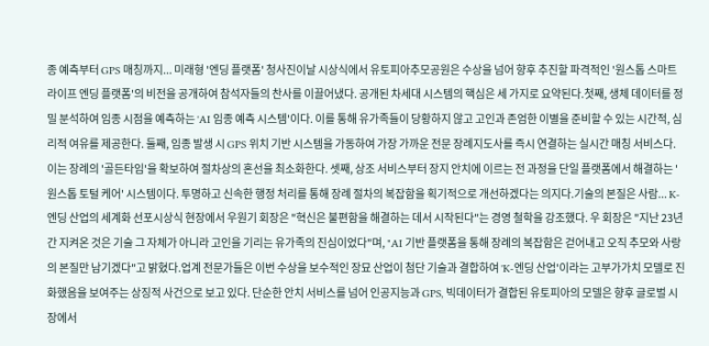종 예측부터 GPS 매칭까지... 미래형 '엔딩 플랫폼' 청사진이날 시상식에서 유토피아추모공원은 수상을 넘어 향후 추진할 파격적인 '원스톱 스마트 라이프 엔딩 플랫폼'의 비전을 공개하여 참석자들의 찬사를 이끌어냈다. 공개된 차세대 시스템의 핵심은 세 가지로 요약된다.첫째, 생체 데이터를 정밀 분석하여 임종 시점을 예측하는 'AI 임종 예측 시스템'이다. 이를 통해 유가족들이 당황하지 않고 고인과 존엄한 이별을 준비할 수 있는 시간적, 심리적 여유를 제공한다. 둘째, 임종 발생 시 GPS 위치 기반 시스템을 가동하여 가장 가까운 전문 장례지도사를 즉시 연결하는 실시간 매칭 서비스다. 이는 장례의 '골든타임'을 확보하여 절차상의 혼선을 최소화한다. 셋째, 상조 서비스부터 장지 안치에 이르는 전 과정을 단일 플랫폼에서 해결하는 '원스톱 토털 케어' 시스템이다. 투명하고 신속한 행정 처리를 통해 장례 절차의 복잡함을 획기적으로 개선하겠다는 의지다.기술의 본질은 사람... K-엔딩 산업의 세계화 선포시상식 현장에서 우원기 회장은 "혁신은 불편함을 해결하는 데서 시작된다"는 경영 철학을 강조했다. 우 회장은 "지난 23년간 지켜온 것은 기술 그 자체가 아니라 고인을 기리는 유가족의 진심이었다"며, "AI 기반 플랫폼을 통해 장례의 복잡함은 걷어내고 오직 추모와 사랑의 본질만 남기겠다"고 밝혔다.업계 전문가들은 이번 수상을 보수적인 장묘 산업이 첨단 기술과 결합하여 'K-엔딩 산업'이라는 고부가가치 모델로 진화했음을 보여주는 상징적 사건으로 보고 있다. 단순한 안치 서비스를 넘어 인공지능과 GPS, 빅데이터가 결합된 유토피아의 모델은 향후 글로벌 시장에서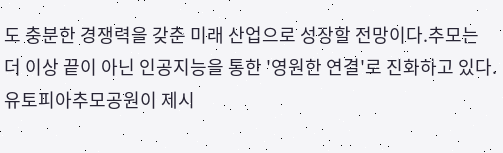도 충분한 경쟁력을 갖춘 미래 산업으로 성장할 전망이다.추모는 더 이상 끝이 아닌 인공지능을 통한 '영원한 연결'로 진화하고 있다. 유토피아추모공원이 제시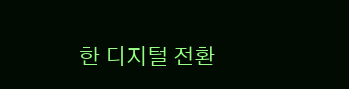한 디지털 전환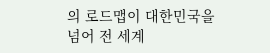의 로드맵이 대한민국을 넘어 전 세계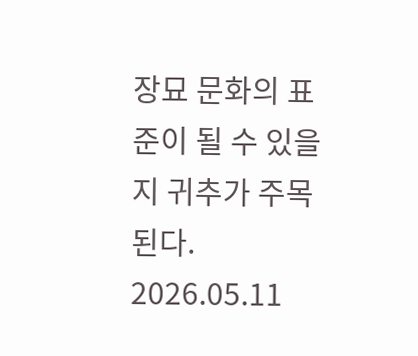장묘 문화의 표준이 될 수 있을지 귀추가 주목된다.
2026.05.11